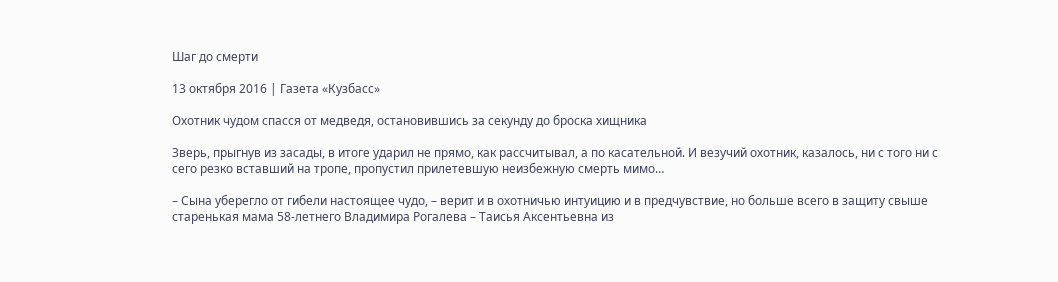Шаг до смерти

13 октября 2016 | Газета «Кузбасс»

Охотник чудом спасся от медведя, остановившись за секунду до броска хищника

Зверь, прыгнув из засады, в итоге ударил не прямо, как рассчитывал, а по касательной. И везучий охотник, казалось, ни с того ни с сего резко вставший на тропе, пропустил прилетевшую неизбежную смерть мимо…

– Сына уберегло от гибели настоящее чудо, – верит и в охотничью интуицию и в предчувствие, но больше всего в защиту свыше старенькая мама 58-летнего Владимира Рогалева – Таисья Аксентьевна из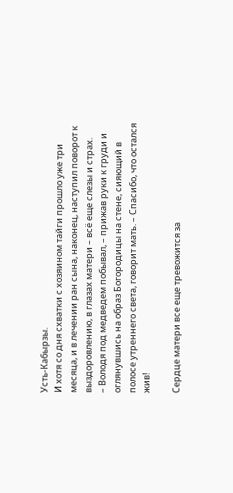Усть-Кабырзы.
И хотя со дня схватки с хозяином тайги прошло уже три месяца, и в лечении ран сына, наконец, наступил поворот к выздоровлению, в глазах матери – всё еще слезы и страх.
– Володя под медведем побывал, – прижав руки к груди и оглянувшись на образ Богородицы на стене, сияющий в полосе утреннего света, говорит мать. – Спасибо, что остался жив!

Сердце матери все еще тревожится за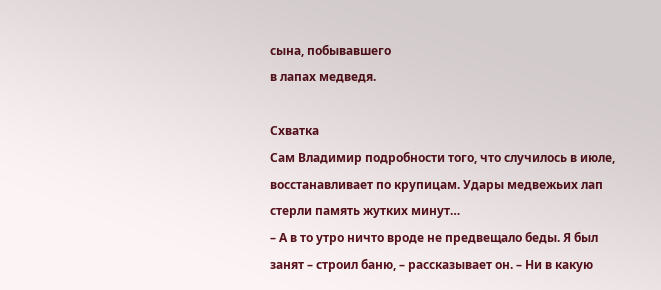сына, побывавшего
в лапах медведя.

Схватка
Сам Владимир подробности того, что случилось в июле, восстанавливает по крупицам. Удары медвежьих лап стерли память жутких минут…
– А в то утро ничто вроде не предвещало беды. Я был занят – строил баню, – рассказывает он. – Ни в какую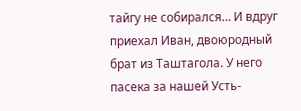тайгу не собирался… И вдруг приехал Иван, двоюродный брат из Таштагола. У него пасека за нашей Усть-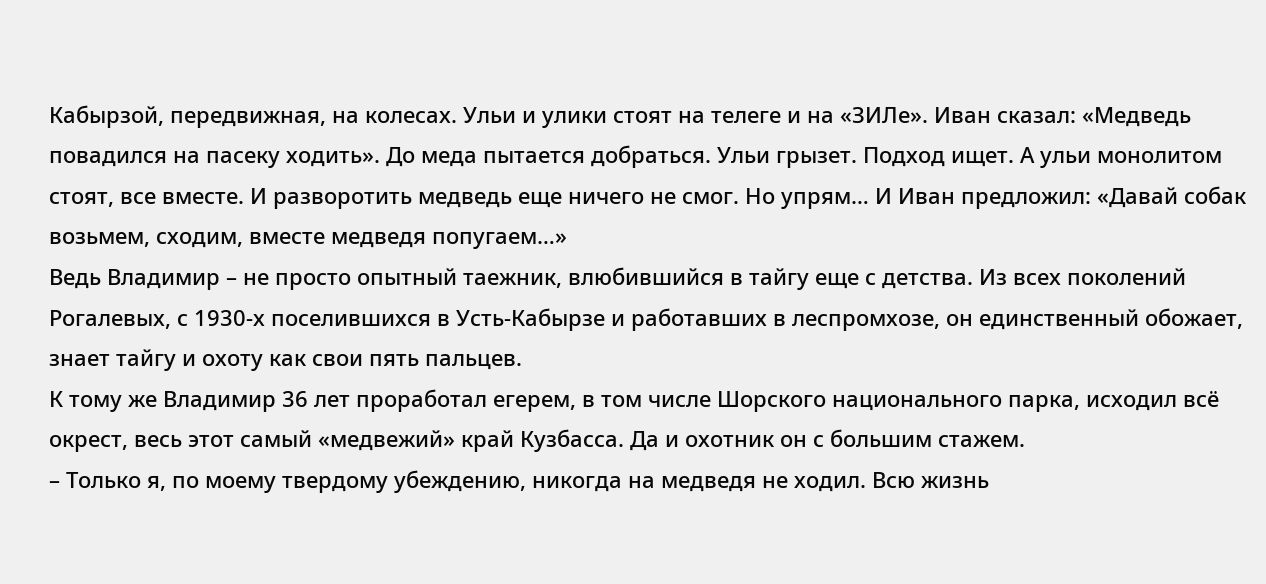Кабырзой, передвижная, на колесах. Ульи и улики стоят на телеге и на «ЗИЛе». Иван сказал: «Медведь повадился на пасеку ходить». До меда пытается добраться. Ульи грызет. Подход ищет. А ульи монолитом стоят, все вместе. И разворотить медведь еще ничего не смог. Но упрям… И Иван предложил: «Давай собак возьмем, сходим, вместе медведя попугаем…»
Ведь Владимир – не просто опытный таежник, влюбившийся в тайгу еще с детства. Из всех поколений Рогалевых, с 1930-х поселившихся в Усть-Кабырзе и работавших в леспромхозе, он единственный обожает, знает тайгу и охоту как свои пять пальцев.
К тому же Владимир 36 лет проработал егерем, в том числе Шорского национального парка, исходил всё окрест, весь этот самый «медвежий» край Кузбасса. Да и охотник он с большим стажем.
– Только я, по моему твердому убеждению, никогда на медведя не ходил. Всю жизнь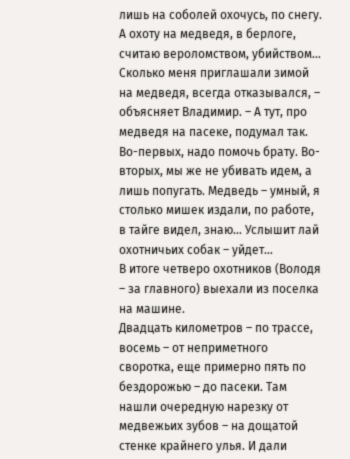лишь на соболей охочусь, по снегу. А охоту на медведя, в берлоге, считаю вероломством, убийством… Сколько меня приглашали зимой на медведя, всегда отказывался, – объясняет Владимир. – А тут, про медведя на пасеке, подумал так. Во-первых, надо помочь брату. Во-вторых, мы же не убивать идем, а лишь попугать. Медведь – умный, я столько мишек издали, по работе, в тайге видел, знаю… Услышит лай охотничьих собак – уйдет…
В итоге четверо охотников (Володя – за главного) выехали из поселка на машине.
Двадцать километров – по трассе, восемь – от неприметного своротка, еще примерно пять по бездорожью – до пасеки. Там нашли очередную нарезку от медвежьих зубов – на дощатой стенке крайнего улья. И дали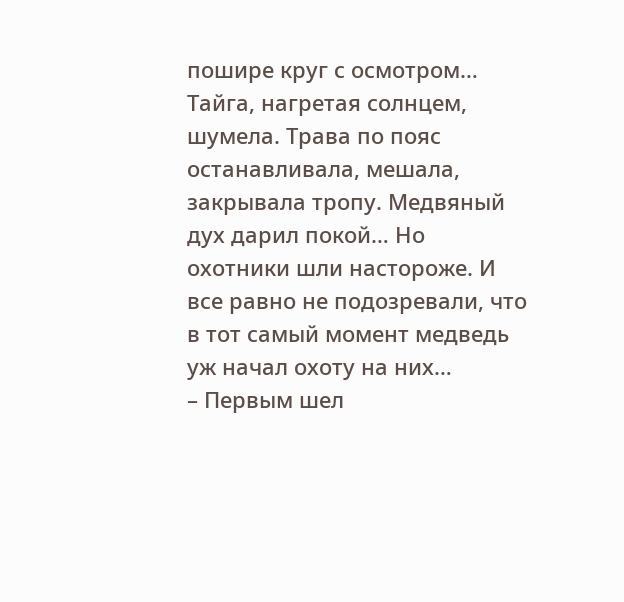пошире круг с осмотром…
Тайга, нагретая солнцем, шумела. Трава по пояс останавливала, мешала, закрывала тропу. Медвяный дух дарил покой… Но охотники шли настороже. И все равно не подозревали, что в тот самый момент медведь уж начал охоту на них…
– Первым шел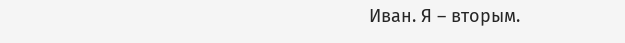Иван. Я – вторым.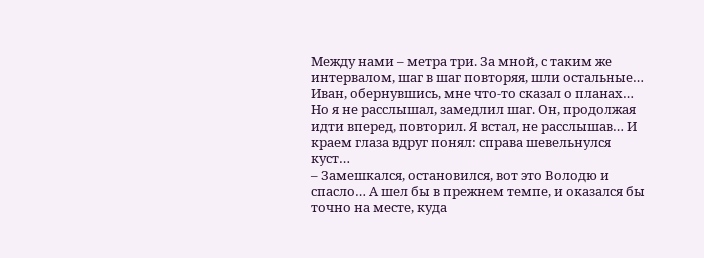Между нами – метра три. За мной, с таким же интервалом, шаг в шаг повторяя, шли остальные… Иван, обернувшись, мне что-то сказал о планах… Но я не расслышал, замедлил шаг. Он, продолжая идти вперед, повторил. Я встал, не расслышав… И краем глаза вдруг понял: справа шевельнулся куст…
– Замешкался, остановился, вот это Володю и спасло… А шел бы в прежнем темпе, и оказался бы точно на месте, куда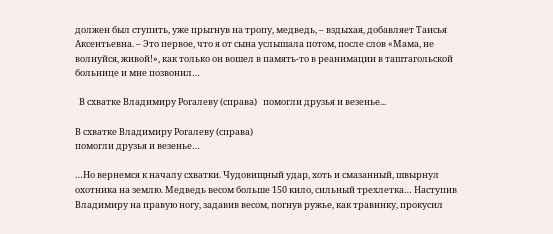должен был ступить, уже прыгнув на тропу, медведь, – вздыхая, добавляет Таисья Аксентьевна. – Это первое, что я от сына услышала потом, после слов «Мама, не волнуйся, живой!», как только он вошел в память-то в реанимации в таштагольской больнице и мне позвонил…

  В схватке Владимиру Рогалеву (справа)   помогли друзья и везенье...

В схватке Владимиру Рогалеву (справа)
помогли друзья и везенье…

…Но вернемся к началу схватки. Чудовищный удар, хоть и смазанный, швырнул охотника на землю. Медведь весом больше 150 кило, сильный трехлетка… Наступив Владимиру на правую ногу, задавив весом, погнув ружье, как травинку, прокусил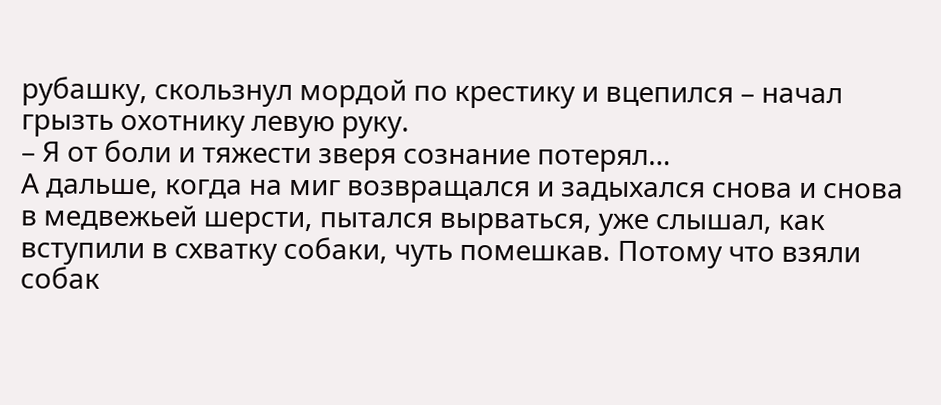рубашку, скользнул мордой по крестику и вцепился – начал грызть охотнику левую руку.
– Я от боли и тяжести зверя сознание потерял…
А дальше, когда на миг возвращался и задыхался снова и снова в медвежьей шерсти, пытался вырваться, уже слышал, как вступили в схватку собаки, чуть помешкав. Потому что взяли собак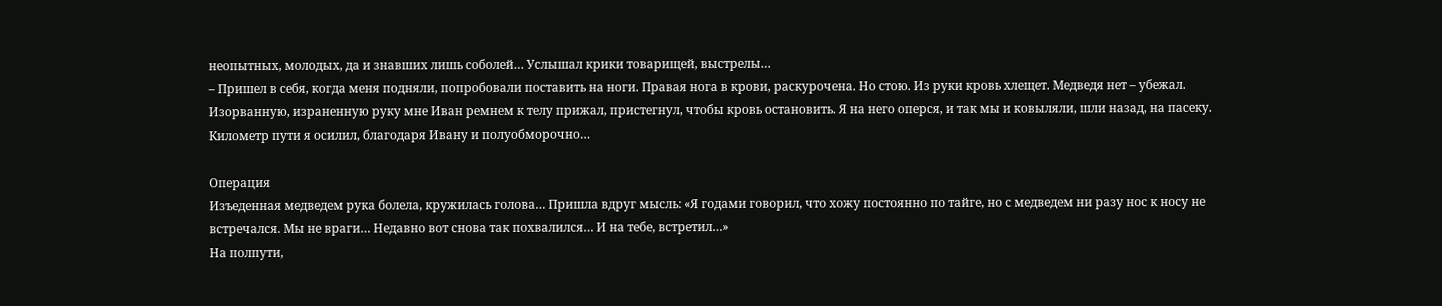неопытных, молодых, да и знавших лишь соболей… Услышал крики товарищей, выстрелы…
– Пришел в себя, когда меня подняли, попробовали поставить на ноги. Правая нога в крови, раскурочена. Но стою. Из руки кровь хлещет. Медведя нет – убежал. Изорванную, израненную руку мне Иван ремнем к телу прижал, пристегнул, чтобы кровь остановить. Я на него оперся, и так мы и ковыляли, шли назад, на пасеку. Километр пути я осилил, благодаря Ивану и полуобморочно…

Операция
Изъеденная медведем рука болела, кружилась голова… Пришла вдруг мысль: «Я годами говорил, что хожу постоянно по тайге, но с медведем ни разу нос к носу не встречался. Мы не враги… Недавно вот снова так похвалился… И на тебе, встретил…»
На полпути,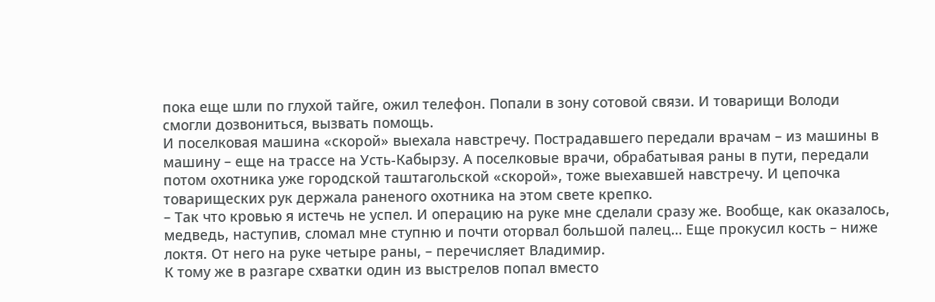пока еще шли по глухой тайге, ожил телефон. Попали в зону сотовой связи. И товарищи Володи смогли дозвониться, вызвать помощь.
И поселковая машина «скорой» выехала навстречу. Пострадавшего передали врачам – из машины в машину – еще на трассе на Усть-Кабырзу. А поселковые врачи, обрабатывая раны в пути, передали потом охотника уже городской таштагольской «скорой», тоже выехавшей навстречу. И цепочка товарищеских рук держала раненого охотника на этом свете крепко.
– Так что кровью я истечь не успел. И операцию на руке мне сделали сразу же. Вообще, как оказалось, медведь, наступив, сломал мне ступню и почти оторвал большой палец… Еще прокусил кость – ниже локтя. От него на руке четыре раны, – перечисляет Владимир.
К тому же в разгаре схватки один из выстрелов попал вместо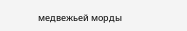медвежьей морды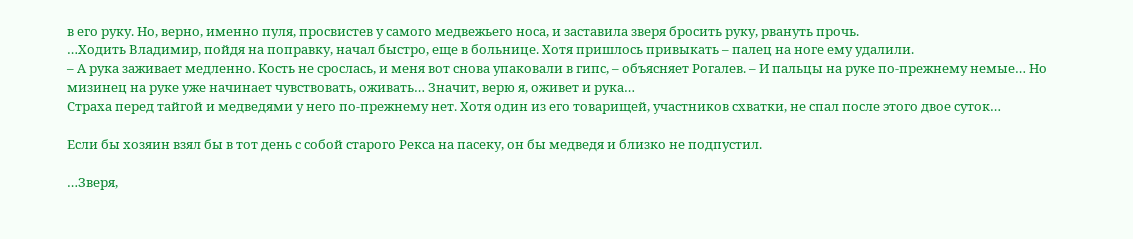в его руку. Но, верно, именно пуля, просвистев у самого медвежьего носа, и заставила зверя бросить руку, рвануть прочь.
…Ходить Владимир, пойдя на поправку, начал быстро, еще в больнице. Хотя пришлось привыкать – палец на ноге ему удалили.
– А рука заживает медленно. Кость не срослась, и меня вот снова упаковали в гипс, – объясняет Рогалев. – И пальцы на руке по-прежнему немые… Но мизинец на руке уже начинает чувствовать, оживать… Значит, верю я, оживет и рука…
Страха перед тайгой и медведями у него по-прежнему нет. Хотя один из его товарищей, участников схватки, не спал после этого двое суток…

Если бы хозяин взял бы в тот день с собой старого Рекса на пасеку, он бы медведя и близко не подпустил.

…Зверя,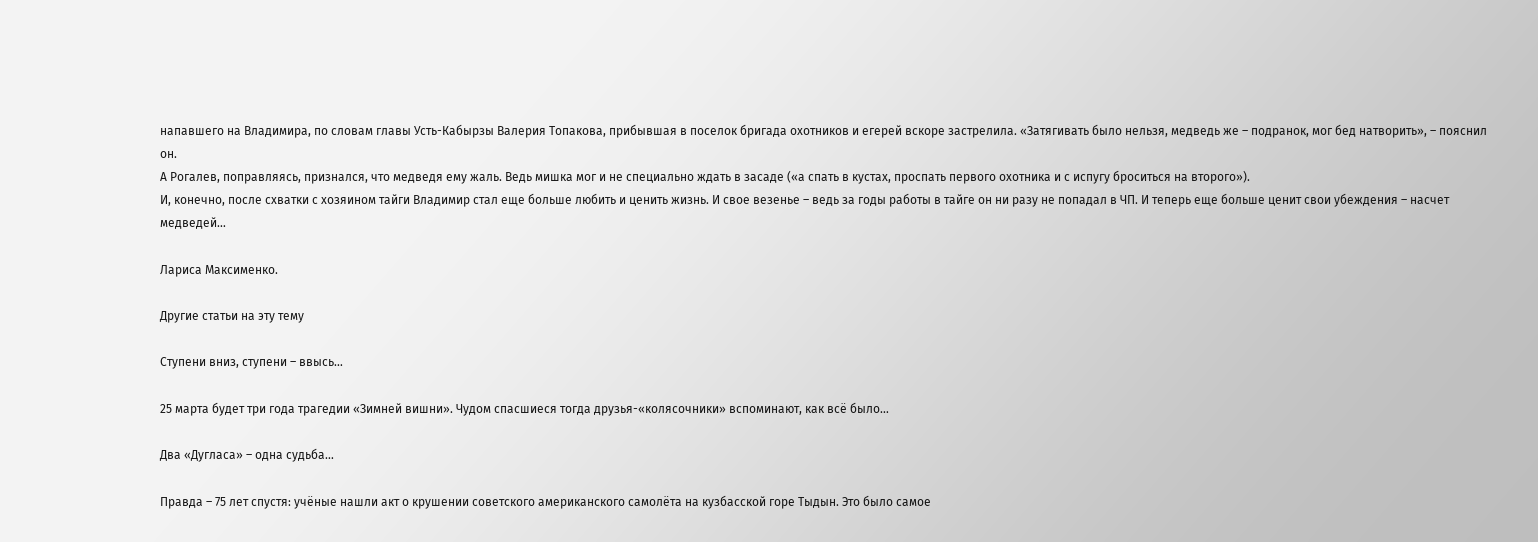напавшего на Владимира, по словам главы Усть-Кабырзы Валерия Топакова, прибывшая в поселок бригада охотников и егерей вскоре застрелила. «Затягивать было нельзя, медведь же – подранок, мог бед натворить», – пояснил он.
А Рогалев, поправляясь, признался, что медведя ему жаль. Ведь мишка мог и не специально ждать в засаде («а спать в кустах, проспать первого охотника и с испугу броситься на второго»).
И, конечно, после схватки с хозяином тайги Владимир стал еще больше любить и ценить жизнь. И свое везенье – ведь за годы работы в тайге он ни разу не попадал в ЧП. И теперь еще больше ценит свои убеждения – насчет медведей…

Лариса Максименко.

Другие статьи на эту тему

Ступени вниз, ступени – ввысь…

25 марта будет три года трагедии «Зимней вишни». Чудом спасшиеся тогда друзья-«колясочники» вспоминают, как всё было…

Два «Дугласа» – одна судьба…

Правда – 75 лет спустя: учёные нашли акт о крушении советского американского самолёта на кузбасской горе Тыдын. Это было самое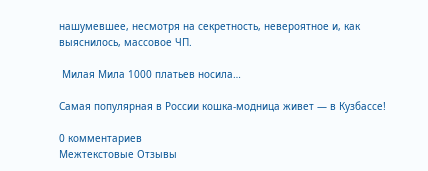нашумевшее, несмотря на секретность, невероятное и, как выяснилось, массовое ЧП.

 Милая Мила 1000 платьев носила…

Самая популярная в России кошка-модница живет — в Кузбассе!

0 комментариев
Межтекстовые Отзывы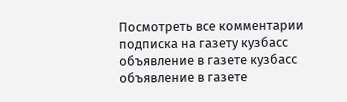Посмотреть все комментарии
подписка на газету кузбасс
объявление в газете кузбасс
объявление в газете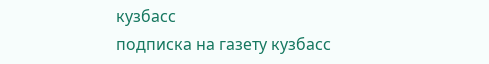кузбасс
подписка на газету кузбасс